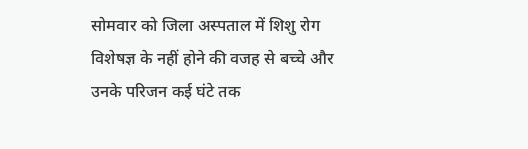सोमवार को जिला अस्पताल में शिशु रोग विशेषज्ञ के नहीं होने की वजह से बच्चे और उनके परिजन कई घंटे तक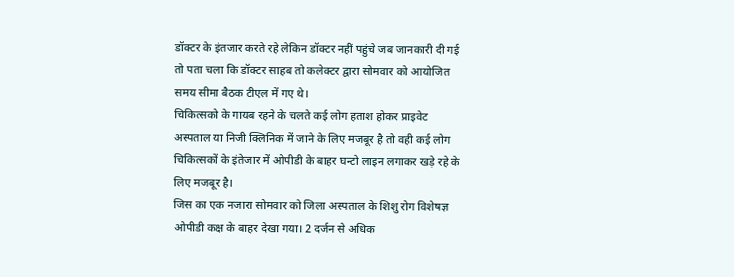डॉक्टर के इंतजार करते रहे लेकिन डॉक्टर नहीं पहुंचे जब जानकारी दी गई तो पता चला कि डॉक्टर साहब तो कलेक्टर द्वारा सोमवार को आयोजित समय सीमा बैठक टीएल में गए थे।
चिकित्सको के गायब रहने के चलते कई लोग हताश होकर प्राइवेट अस्पताल या निजी क्लिनिक में जाने के लिए मजबूर है तो वही कई लोग चिकित्सकों के इंतेजार में ओपीडी के बाहर घन्टो लाइन लगाकर खड़े रहे के लिए मजबूर है।
जिस का एक नजारा सोमवार को जिला अस्पताल के शिशु रोग विशेषज्ञ ओपीडी कक्ष के बाहर देखा गया। 2 दर्जन से अधिक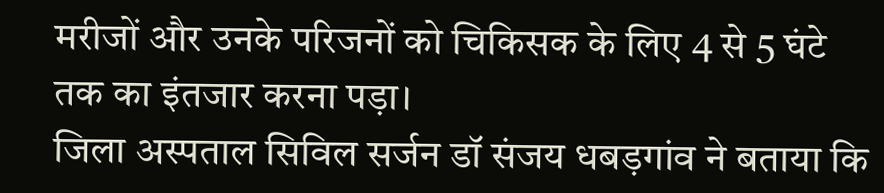मरीजों और उनके परिजनों को चिकिसक के लिए 4 से 5 घंटे तक का इंतजार करना पड़ा।
जिला अस्पताल सिविल सर्जन डॉ संजय धबड़गांव ने बताया कि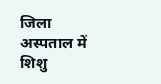जिला अस्पताल में शिशु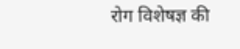रोग विशेषज्ञ की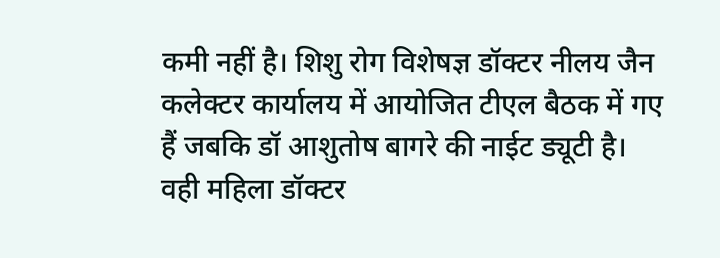कमी नहीं है। शिशु रोग विशेषज्ञ डॉक्टर नीलय जैन कलेक्टर कार्यालय में आयोजित टीएल बैठक में गए हैं जबकि डॉ आशुतोष बागरे की नाईट ड्यूटी है। वही महिला डॉक्टर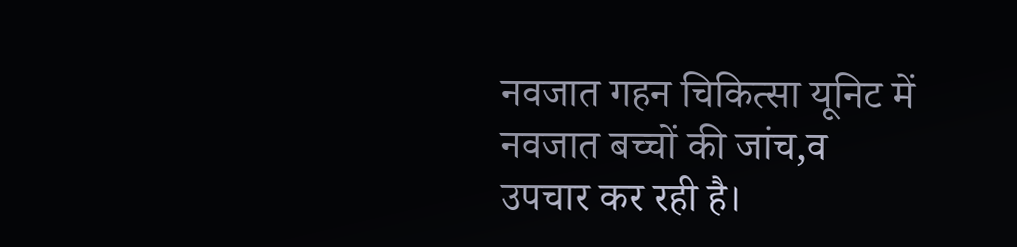नवजात गहन चिकित्सा यूनिट में नवजात बच्चों की जांच,व उपचार कर रही है।